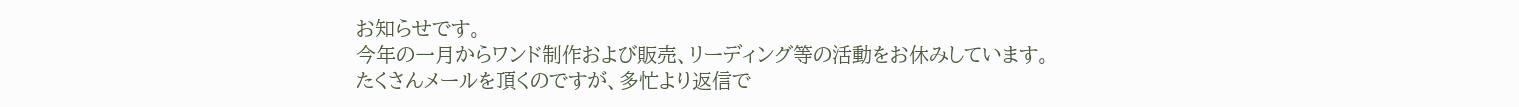お知らせです。
今年の一月からワンド制作および販売、リーディング等の活動をお休みしています。
たくさんメールを頂くのですが、多忙より返信で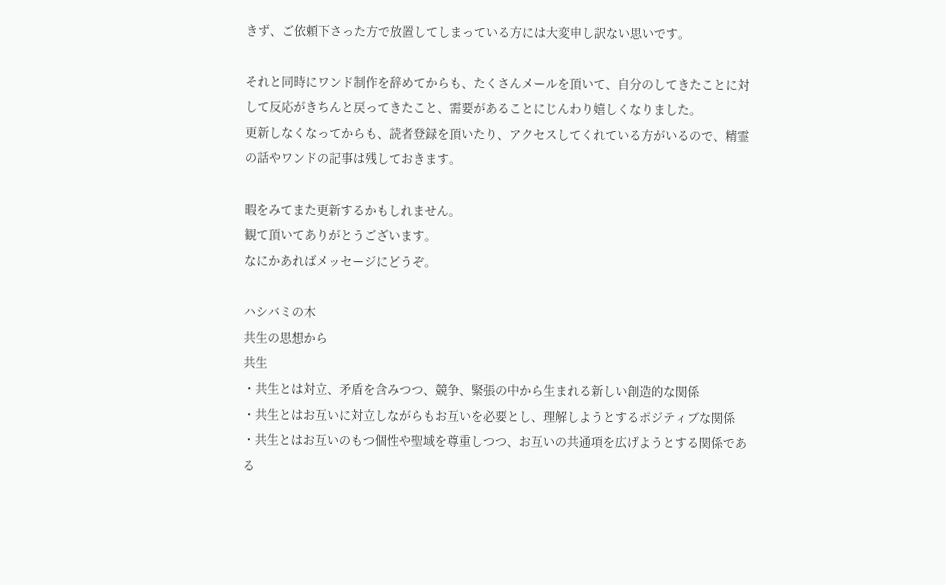きず、ご依頼下さった方で放置してしまっている方には大変申し訳ない思いです。

それと同時にワンド制作を辞めてからも、たくさんメールを頂いて、自分のしてきたことに対して反応がきちんと戻ってきたこと、需要があることにじんわり嬉しくなりました。
更新しなくなってからも、読者登録を頂いたり、アクセスしてくれている方がいるので、精霊の話やワンドの記事は残しておきます。

暇をみてまた更新するかもしれません。
観て頂いてありがとうございます。
なにかあればメッセージにどうぞ。

ハシバミの木
共生の思想から
共生
・共生とは対立、矛盾を含みつつ、競争、緊張の中から生まれる新しい創造的な関係
・共生とはお互いに対立しながらもお互いを必要とし、理解しようとするポジティブな関係
・共生とはお互いのもつ個性や聖域を尊重しつつ、お互いの共通項を広げようとする関係である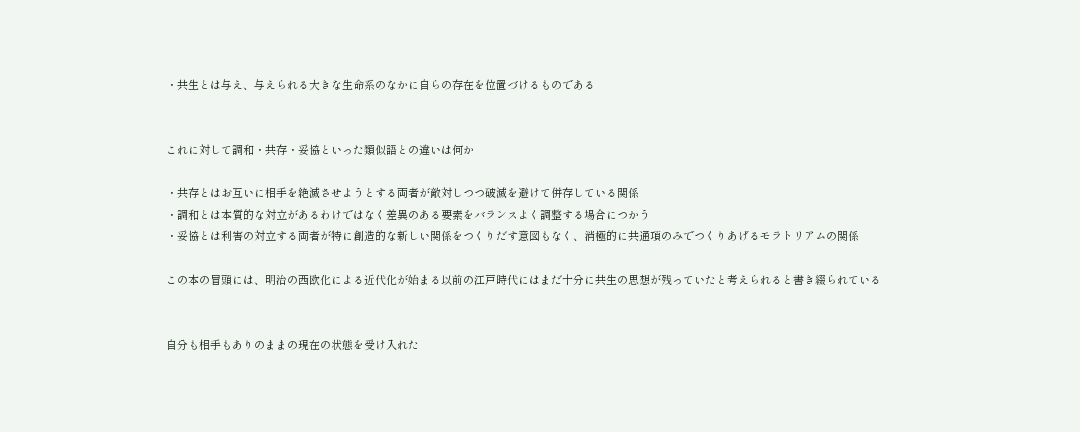・共生とは与え、与えられる大きな生命系のなかに自らの存在を位置づけるものである


これに対して調和・共存・妥協といった類似語との違いは何か

・共存とはお互いに相手を絶滅させようとする両者が敵対しつつ破滅を避けて併存している関係
・調和とは本質的な対立があるわけではなく差異のある要素をバランスよく調整する場合につかう
・妥協とは利害の対立する両者が特に創造的な新しい関係をつくりだす意図もなく、消極的に共通項のみでつくりあげるモラトリアムの関係

この本の冒頭には、明治の西欧化による近代化が始まる以前の江戸時代にはまだ十分に共生の思想が残っていたと考えられると書き綴られている


自分も相手もありのままの現在の状態を受け入れた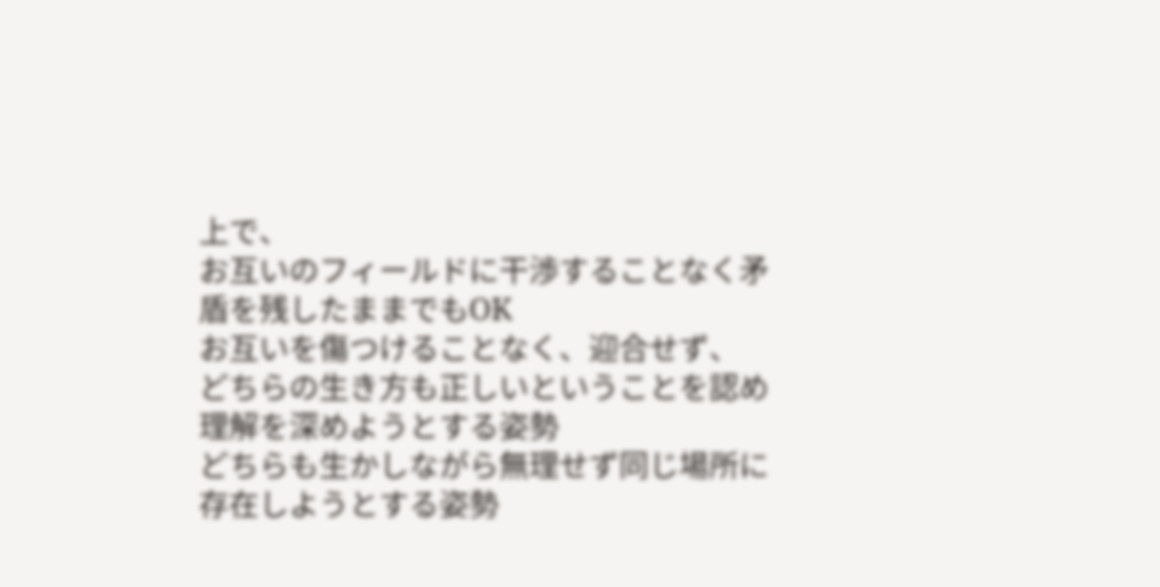上で、
お互いのフィールドに干渉することなく矛盾を残したままでもOK
お互いを傷つけることなく、迎合せず、
どちらの生き方も正しいということを認め理解を深めようとする姿勢
どちらも生かしながら無理せず同じ場所に存在しようとする姿勢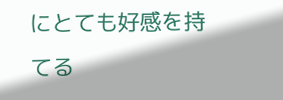にとても好感を持てる